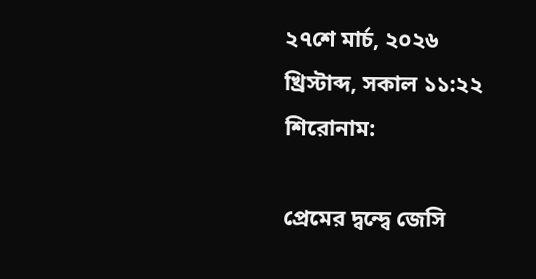২৭শে মার্চ, ২০২৬ খ্রিস্টাব্দ, সকাল ১১:২২
শিরোনাম:

প্রেমের দ্বন্দ্বে জেসি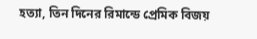হত্যা, তিন দিনের রিমান্ডে প্রেমিক বিজয়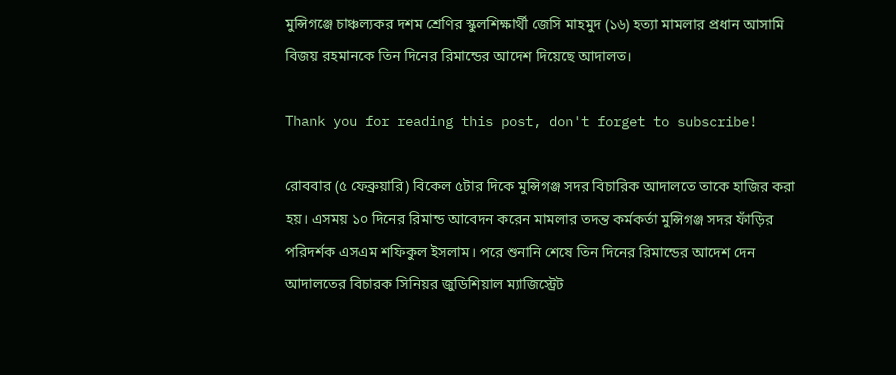মুন্সিগঞ্জে চাঞ্চল্যকর দশম শ্রেণির স্কুলশিক্ষার্থী জেসি মাহমুদ (১৬) হত্যা মামলার প্রধান আসামি বিজয় রহমানকে তিন দিনের রিমান্ডের আদেশ দিয়েছে আদালত।

Thank you for reading this post, don't forget to subscribe!

রোববার (৫ ফেব্রুয়ারি) বিকেল ৫টার দিকে মুন্সিগঞ্জ সদর বিচারিক আদালতে তাকে হাজির করা হয়। এসময় ১০ দিনের রিমান্ড আবেদন করেন মামলার তদন্ত কর্মকর্তা মুন্সিগঞ্জ সদর ফাঁড়ির পরিদর্শক এসএম শফিকুল ইসলাম। পরে শুনানি শেষে তিন দিনের রিমান্ডের আদেশ দেন আদালতের বিচারক সিনিয়র জুডিশিয়াল ম্যাজিস্ট্রেট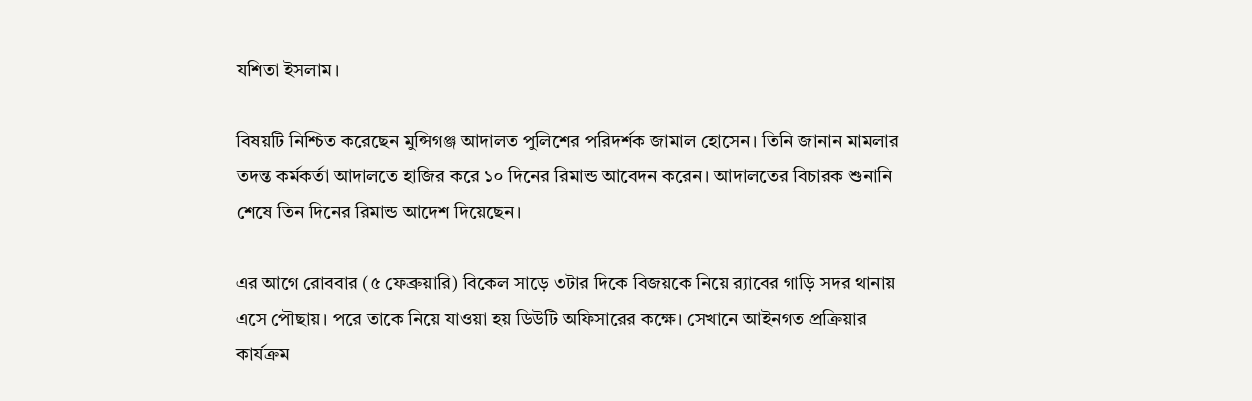যশিতা ইসলাম।

বিষয়টি নিশ্চিত করেছেন মুন্সিগঞ্জ আদালত পুলিশের পরিদর্শক জামাল হোসেন। তিনি জানান মামলার তদন্ত কর্মকর্তা আদালতে হাজির করে ১০ দিনের রিমান্ড আবেদন করেন। আদালতের বিচারক শুনানি শেষে তিন দিনের রিমান্ড আদেশ দিয়েছেন।

এর আগে রোববার (৫ ফেব্রুয়ারি) বিকেল সাড়ে ৩টার দিকে বিজয়কে নিয়ে র‌্যাবের গাড়ি সদর থানায় এসে পৌছায়। পরে তাকে নিয়ে যাওয়া হয় ডিউটি অফিসারের কক্ষে। সেখানে আইনগত প্রক্রিয়ার কার্যক্রম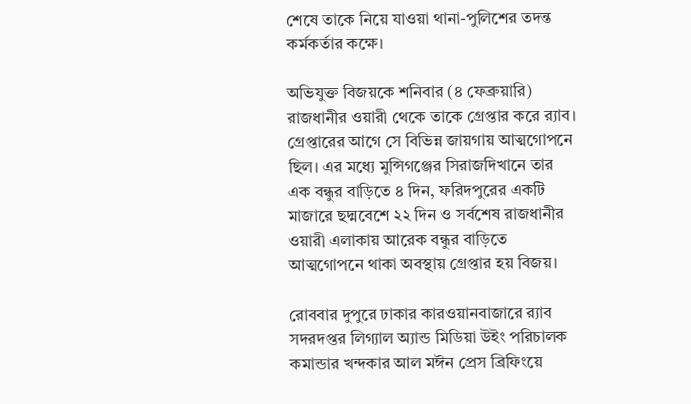শেষে তাকে নিয়ে যাওয়া থানা-পুলিশের তদন্ত কর্মকর্তার কক্ষে।

অভিযুক্ত বিজয়কে শনিবার (৪ ফেব্রুয়ারি) রাজধানীর ওয়ারী থেকে তাকে গ্রেপ্তার করে র‌্যাব। গ্রেপ্তারের আগে সে বিভিন্ন জায়গায় আত্মগোপনে ছিল। এর মধ্যে মুন্সিগঞ্জের সিরাজদিখানে তার এক বন্ধুর বাড়িতে ৪ দিন, ফরিদপুরের একটি মাজারে ছদ্মবেশে ২২ দিন ও সর্বশেষ রাজধানীর ওয়ারী এলাকায় আরেক বন্ধুর বাড়িতে আত্মগোপনে থাকা অবস্থায় গ্রেপ্তার হয় বিজয়।

রোববার দুপুরে ঢাকার কারওয়ানবাজারে র‍্যাব সদরদপ্তর লিগ্যাল অ্যান্ড মিডিয়া উইং পরিচালক কমান্ডার খন্দকার আল মঈন প্রেস ব্রিফিংয়ে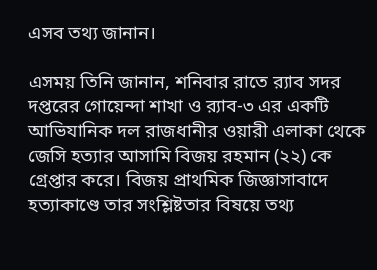এসব তথ্য জানান।

এসময় তিনি জানান, শনিবার রাতে র‌্যাব সদর দপ্তরের গোয়েন্দা শাখা ও র‌্যাব-৩ এর একটি আভিযানিক দল রাজধানীর ওয়ারী এলাকা থেকে জেসি হত্যার আসামি বিজয় রহমান (২২) কে গ্রেপ্তার করে। বিজয় প্রাথমিক জিজ্ঞাসাবাদে হত্যাকাণ্ডে তার সংশ্লিষ্টতার বিষয়ে তথ্য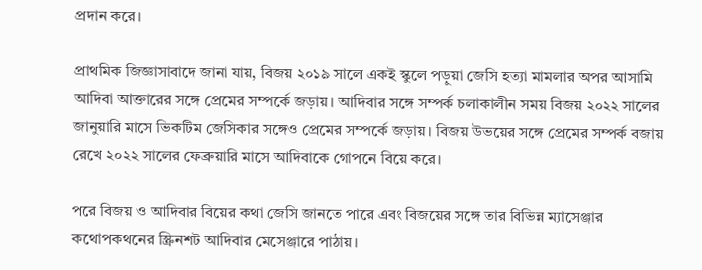প্রদান করে।

প্রাথমিক জিজ্ঞাসাবাদে জানা যায়, বিজয় ২০১৯ সালে একই স্কুলে পড়ুয়া জেসি হত্যা মামলার অপর আসামি আদিবা আক্তারের সঙ্গে প্রেমের সম্পর্কে জড়ায়। আদিবার সঙ্গে সম্পর্ক চলাকালীন সময় বিজয় ২০২২ সালের জানুয়ারি মাসে ভিকটিম জেসিকার সঙ্গেও প্রেমের সম্পর্কে জড়ায়। বিজয় উভয়ের সঙ্গে প্রেমের সম্পর্ক বজায় রেখে ২০২২ সালের ফেব্রুয়ারি মাসে আদিবাকে গোপনে বিয়ে করে।

পরে বিজয় ও আদিবার বিয়ের কথা জেসি জানতে পারে এবং বিজয়ের সঙ্গে তার বিভিন্ন ম্যাসেঞ্জার কথোপকথনের স্ক্রিনশট আদিবার মেসেঞ্জারে পাঠায়।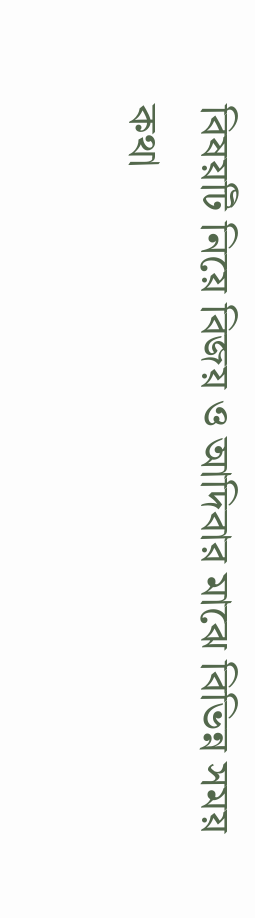বিষয়টি নিয়ে বিজয় ও আদিবার মাঝে বিভিন্ন সময় কথা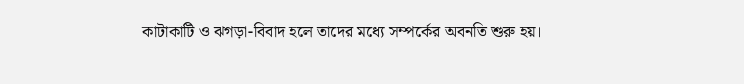কাটাকাটি ও ঝগড়া-বিবাদ হলে তাদের মধ্যে সম্পর্কের অবনতি শুরু হয়।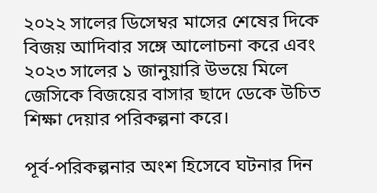২০২২ সালের ডিসেম্বর মাসের শেষের দিকে বিজয় আদিবার সঙ্গে আলোচনা করে এবং ২০২৩ সালের ১ জানুয়ারি উভয়ে মিলে জেসিকে বিজয়ের বাসার ছাদে ডেকে উচিত শিক্ষা দেয়ার পরিকল্পনা করে।

পূর্ব-পরিকল্পনার অংশ হিসেবে ঘটনার দিন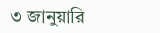৩ জানুয়ারি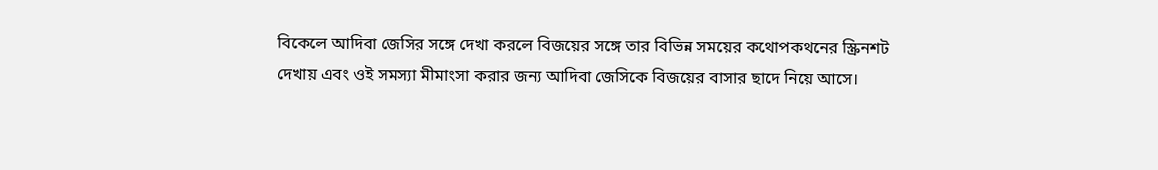বিকেলে আদিবা জেসির সঙ্গে দেখা করলে বিজয়ের সঙ্গে তার বিভিন্ন সময়ের কথোপকথনের স্ক্রিনশট দেখায় এবং ওই সমস্যা মীমাংসা করার জন্য আদিবা জেসিকে বিজয়ের বাসার ছাদে নিয়ে আসে।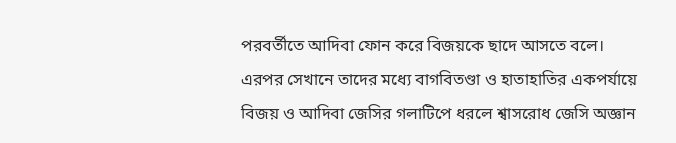পরবর্তীতে আদিবা ফোন করে বিজয়কে ছাদে আসতে বলে। এরপর সেখানে তাদের মধ্যে বাগবিতণ্ডা ও হাতাহাতির একপর্যায়ে বিজয় ও আদিবা জেসির গলাটিপে ধরলে শ্বাসরোধ জেসি অজ্ঞান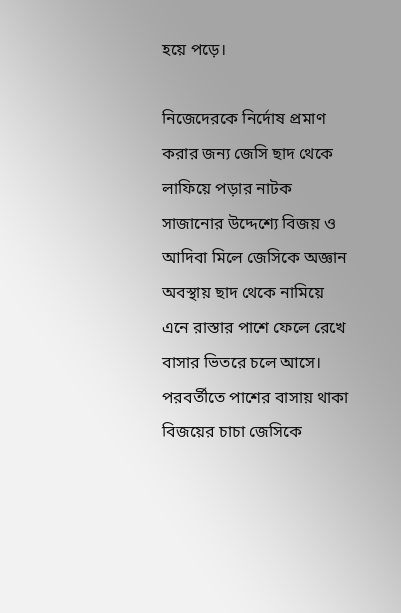হয়ে পড়ে।

নিজেদেরকে নির্দোষ প্রমাণ করার জন্য জেসি ছাদ থেকে লাফিয়ে পড়ার নাটক সাজানোর উদ্দেশ্যে বিজয় ও আদিবা মিলে জেসিকে অজ্ঞান অবস্থায় ছাদ থেকে নামিয়ে এনে রাস্তার পাশে ফেলে রেখে বাসার ভিতরে চলে আসে। পরবর্তীতে পাশের বাসায় থাকা বিজয়ের চাচা জেসিকে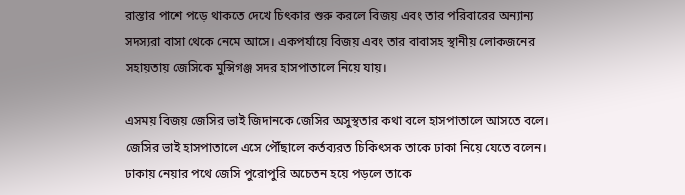রাস্তার পাশে পড়ে থাকতে দেখে চিৎকার শুরু করলে বিজয় এবং তার পরিবারের অন্যান্য সদস্যরা বাসা থেকে নেমে আসে। একপর্যায়ে বিজয় এবং তার বাবাসহ স্থানীয় লোকজনের সহায়তায় জেসিকে মুন্সিগঞ্জ সদর হাসপাতালে নিয়ে যায়।

এসময় বিজয় জেসির ভাই জিদানকে জেসির অসুস্থতার কথা বলে হাসপাতালে আসতে বলে। জেসির ভাই হাসপাতালে এসে পৌঁছালে কর্তব্যরত চিকিৎসক তাকে ঢাকা নিয়ে যেতে বলেন। ঢাকায় নেয়ার পথে জেসি পুরোপুরি অচেতন হয়ে পড়লে তাকে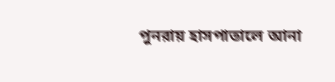পুনরায় হাসপাতালে আনা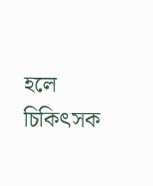হলে চিকিৎসক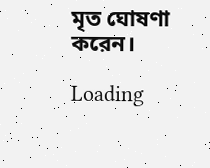মৃত ঘোষণা করেন।

Loading